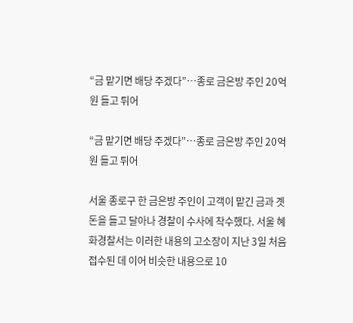“금 맡기면 배당 주겠다”…종로 금은방 주인 20억원 들고 튀어

“금 맡기면 배당 주겠다”…종로 금은방 주인 20억원 들고 튀어

서울 종로구 한 금은방 주인이 고객이 맡긴 금과 곗돈을 들고 달아나 경찰이 수사에 착수했다. 서울 혜화경찰서는 이러한 내용의 고소장이 지난 3일 처음 접수된 데 이어 비슷한 내용으로 10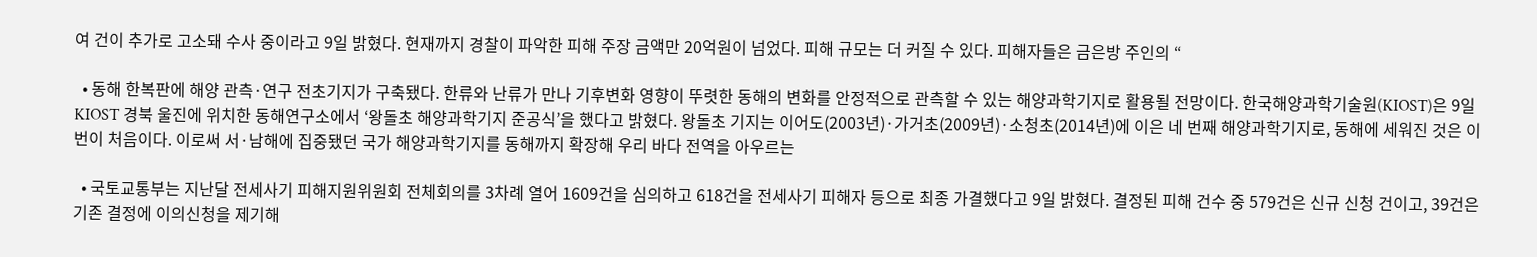여 건이 추가로 고소돼 수사 중이라고 9일 밝혔다. 현재까지 경찰이 파악한 피해 주장 금액만 20억원이 넘었다. 피해 규모는 더 커질 수 있다. 피해자들은 금은방 주인의 “

  • 동해 한복판에 해양 관측·연구 전초기지가 구축됐다. 한류와 난류가 만나 기후변화 영향이 뚜렷한 동해의 변화를 안정적으로 관측할 수 있는 해양과학기지로 활용될 전망이다. 한국해양과학기술원(KIOST)은 9일 KIOST 경북 울진에 위치한 동해연구소에서 ‘왕돌초 해양과학기지 준공식’을 했다고 밝혔다. 왕돌초 기지는 이어도(2003년)·가거초(2009년)·소청초(2014년)에 이은 네 번째 해양과학기지로, 동해에 세워진 것은 이번이 처음이다. 이로써 서·남해에 집중됐던 국가 해양과학기지를 동해까지 확장해 우리 바다 전역을 아우르는

  • 국토교통부는 지난달 전세사기 피해지원위원회 전체회의를 3차례 열어 1609건을 심의하고 618건을 전세사기 피해자 등으로 최종 가결했다고 9일 밝혔다. 결정된 피해 건수 중 579건은 신규 신청 건이고, 39건은 기존 결정에 이의신청을 제기해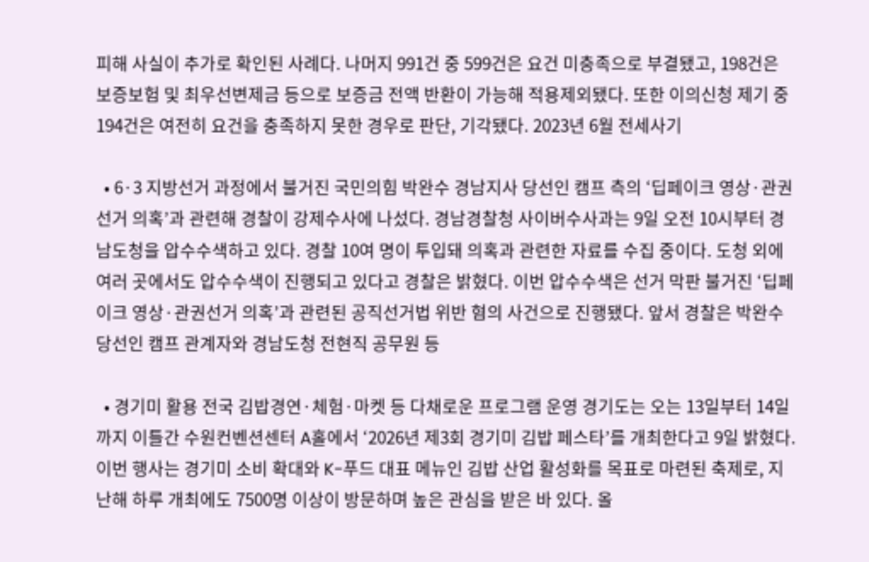피해 사실이 추가로 확인된 사례다. 나머지 991건 중 599건은 요건 미충족으로 부결됐고, 198건은 보증보험 및 최우선변제금 등으로 보증금 전액 반환이 가능해 적용제외됐다. 또한 이의신청 제기 중 194건은 여전히 요건을 충족하지 못한 경우로 판단, 기각됐다. 2023년 6월 전세사기

  • 6·3 지방선거 과정에서 불거진 국민의힘 박완수 경남지사 당선인 캠프 측의 ‘딥페이크 영상·관권선거 의혹’과 관련해 경찰이 강제수사에 나섰다. 경남경찰청 사이버수사과는 9일 오전 10시부터 경남도청을 압수수색하고 있다. 경찰 10여 명이 투입돼 의혹과 관련한 자료를 수집 중이다. 도청 외에 여러 곳에서도 압수수색이 진행되고 있다고 경찰은 밝혔다. 이번 압수수색은 선거 막판 불거진 ‘딥페이크 영상·관권선거 의혹’과 관련된 공직선거법 위반 혐의 사건으로 진행됐다. 앞서 경찰은 박완수 당선인 캠프 관계자와 경남도청 전현직 공무원 등

  • 경기미 활용 전국 김밥경연·체험·마켓 등 다채로운 프로그램 운영 경기도는 오는 13일부터 14일까지 이틀간 수원컨벤션센터 A홀에서 ‘2026년 제3회 경기미 김밥 페스타’를 개최한다고 9일 밝혔다. 이번 행사는 경기미 소비 확대와 K-푸드 대표 메뉴인 김밥 산업 활성화를 목표로 마련된 축제로, 지난해 하루 개최에도 7500명 이상이 방문하며 높은 관심을 받은 바 있다. 올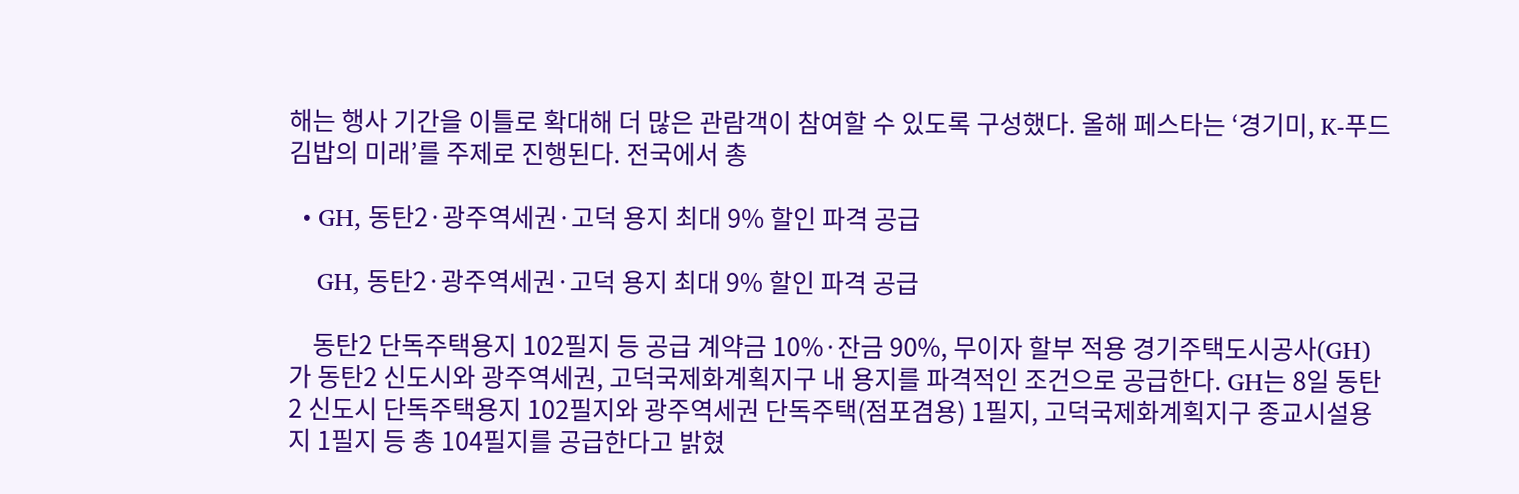해는 행사 기간을 이틀로 확대해 더 많은 관람객이 참여할 수 있도록 구성했다. 올해 페스타는 ‘경기미, K-푸드 김밥의 미래’를 주제로 진행된다. 전국에서 총

  • GH, 동탄2·광주역세권·고덕 용지 최대 9% 할인 파격 공급

    GH, 동탄2·광주역세권·고덕 용지 최대 9% 할인 파격 공급

    동탄2 단독주택용지 102필지 등 공급 계약금 10%·잔금 90%, 무이자 할부 적용 경기주택도시공사(GH)가 동탄2 신도시와 광주역세권, 고덕국제화계획지구 내 용지를 파격적인 조건으로 공급한다. GH는 8일 동탄2 신도시 단독주택용지 102필지와 광주역세권 단독주택(점포겸용) 1필지, 고덕국제화계획지구 종교시설용지 1필지 등 총 104필지를 공급한다고 밝혔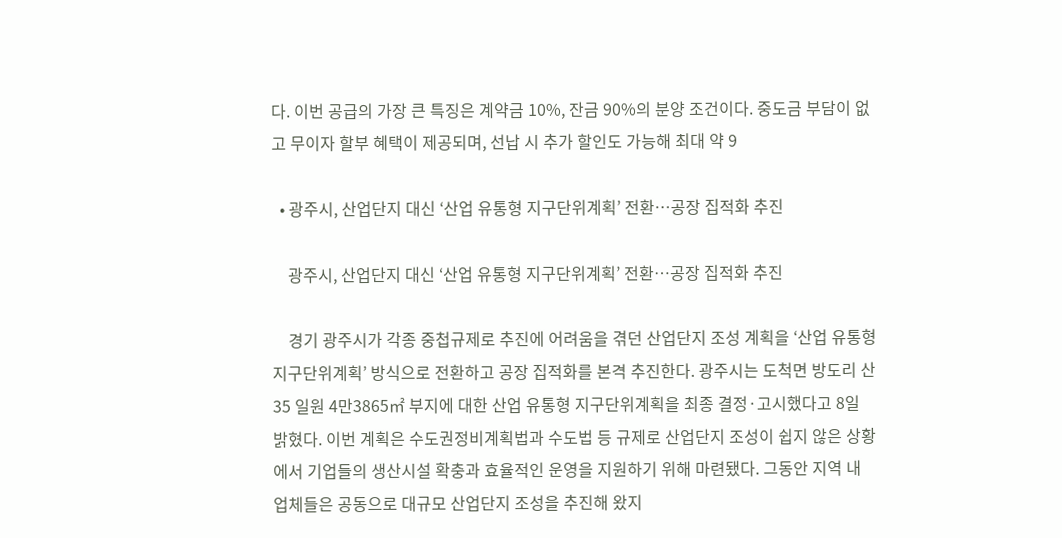다. 이번 공급의 가장 큰 특징은 계약금 10%, 잔금 90%의 분양 조건이다. 중도금 부담이 없고 무이자 할부 혜택이 제공되며, 선납 시 추가 할인도 가능해 최대 약 9

  • 광주시, 산업단지 대신 ‘산업 유통형 지구단위계획’ 전환…공장 집적화 추진

    광주시, 산업단지 대신 ‘산업 유통형 지구단위계획’ 전환…공장 집적화 추진

    경기 광주시가 각종 중첩규제로 추진에 어려움을 겪던 산업단지 조성 계획을 ‘산업 유통형 지구단위계획’ 방식으로 전환하고 공장 집적화를 본격 추진한다. 광주시는 도척면 방도리 산35 일원 4만3865㎡ 부지에 대한 산업 유통형 지구단위계획을 최종 결정·고시했다고 8일 밝혔다. 이번 계획은 수도권정비계획법과 수도법 등 규제로 산업단지 조성이 쉽지 않은 상황에서 기업들의 생산시설 확충과 효율적인 운영을 지원하기 위해 마련됐다. 그동안 지역 내 업체들은 공동으로 대규모 산업단지 조성을 추진해 왔지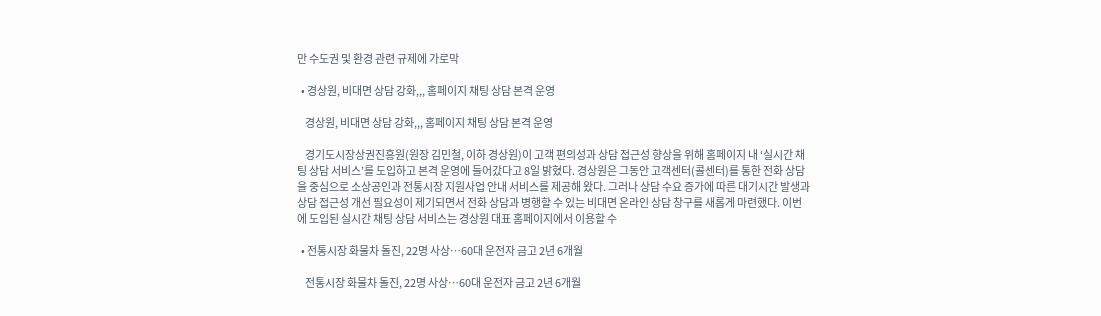만 수도권 및 환경 관련 규제에 가로막

  • 경상원, 비대면 상담 강화,,, 홈페이지 채팅 상담 본격 운영

    경상원, 비대면 상담 강화,,, 홈페이지 채팅 상담 본격 운영

    경기도시장상권진흥원(원장 김민철, 이하 경상원)이 고객 편의성과 상담 접근성 향상을 위해 홈페이지 내 ‘실시간 채팅 상담 서비스’를 도입하고 본격 운영에 들어갔다고 8일 밝혔다. 경상원은 그동안 고객센터(콜센터)를 통한 전화 상담을 중심으로 소상공인과 전통시장 지원사업 안내 서비스를 제공해 왔다. 그러나 상담 수요 증가에 따른 대기시간 발생과 상담 접근성 개선 필요성이 제기되면서 전화 상담과 병행할 수 있는 비대면 온라인 상담 창구를 새롭게 마련했다. 이번에 도입된 실시간 채팅 상담 서비스는 경상원 대표 홈페이지에서 이용할 수

  • 전통시장 화물차 돌진, 22명 사상…60대 운전자 금고 2년 6개월

    전통시장 화물차 돌진, 22명 사상…60대 운전자 금고 2년 6개월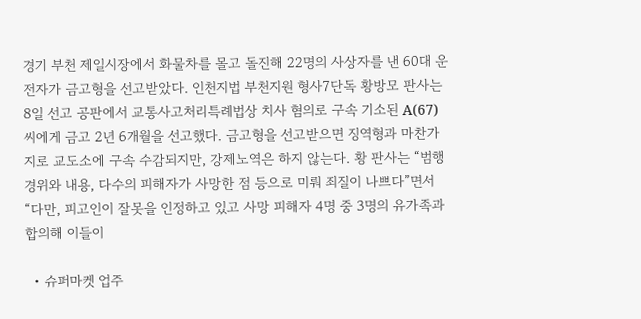경기 부천 제일시장에서 화물차를 몰고 돌진해 22명의 사상자를 낸 60대 운전자가 금고형을 선고받았다. 인천지법 부천지원 형사7단독 황방모 판사는 8일 선고 공판에서 교통사고처리특례법상 치사 혐의로 구속 기소된 A(67)씨에게 금고 2년 6개월을 선고했다. 금고형을 선고받으면 징역형과 마찬가지로 교도소에 구속 수감되지만, 강제노역은 하지 않는다. 황 판사는 “범행 경위와 내용, 다수의 피해자가 사망한 점 등으로 미뤄 죄질이 나쁘다”면서 “다만, 피고인이 잘못을 인정하고 있고 사망 피해자 4명 중 3명의 유가족과 합의해 이들이

  • 슈퍼마켓 업주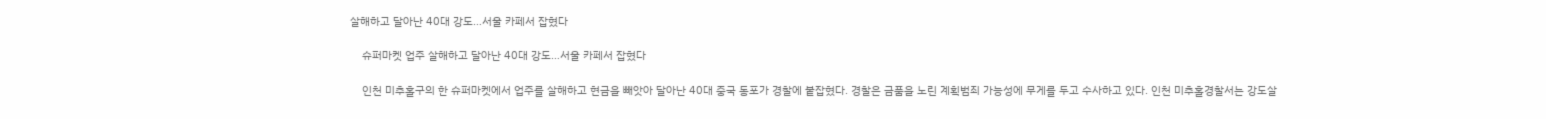살해하고 달아난 40대 강도…서울 카페서 잡혔다

    슈퍼마켓 업주 살해하고 달아난 40대 강도…서울 카페서 잡혔다

    인천 미추홀구의 한 슈퍼마켓에서 업주를 살해하고 현금을 빼앗아 달아난 40대 중국 동포가 경찰에 붙잡혔다. 경찰은 금품을 노린 계획범죄 가능성에 무게를 두고 수사하고 있다. 인천 미추홀경찰서는 강도살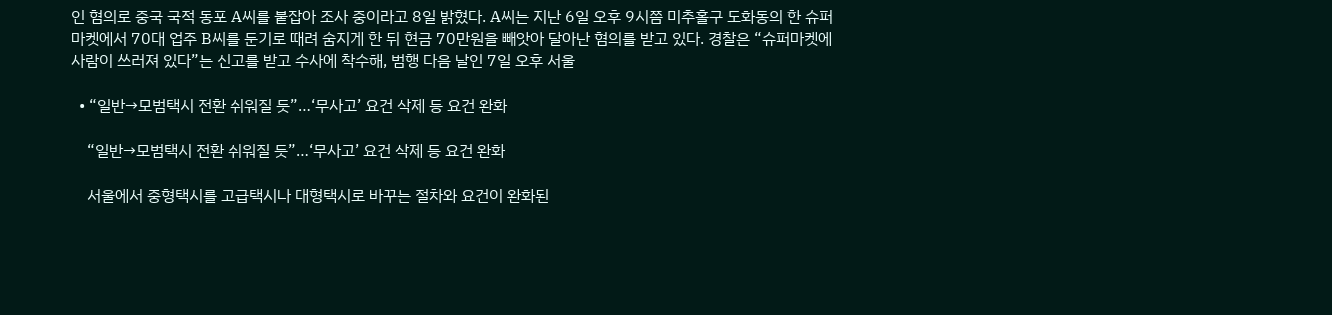인 혐의로 중국 국적 동포 A씨를 붙잡아 조사 중이라고 8일 밝혔다. A씨는 지난 6일 오후 9시쯤 미추홀구 도화동의 한 슈퍼마켓에서 70대 업주 B씨를 둔기로 때려 숨지게 한 뒤 현금 70만원을 빼앗아 달아난 혐의를 받고 있다. 경찰은 “슈퍼마켓에 사람이 쓰러져 있다”는 신고를 받고 수사에 착수해, 범행 다음 날인 7일 오후 서울

  • “일반→모범택시 전환 쉬워질 듯”…‘무사고’ 요건 삭제 등 요건 완화

    “일반→모범택시 전환 쉬워질 듯”…‘무사고’ 요건 삭제 등 요건 완화

    서울에서 중형택시를 고급택시나 대형택시로 바꾸는 절차와 요건이 완화된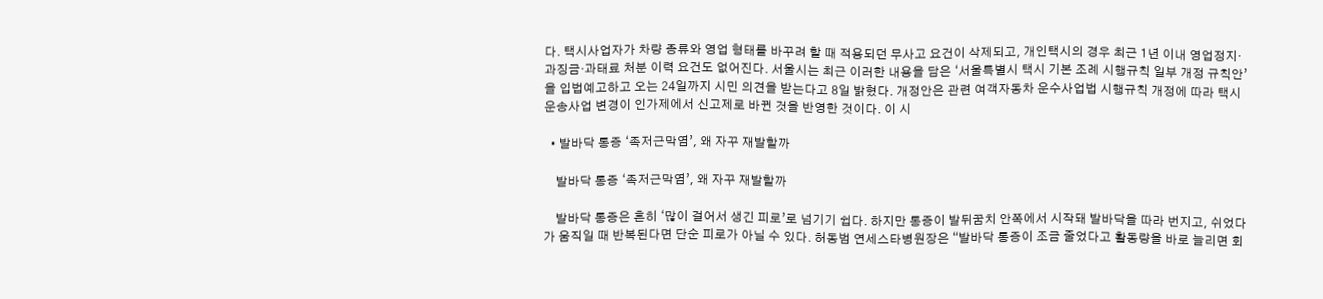다. 택시사업자가 차량 종류와 영업 형태를 바꾸려 할 때 적용되던 무사고 요건이 삭제되고, 개인택시의 경우 최근 1년 이내 영업정지·과징금·과태료 처분 이력 요건도 없어진다. 서울시는 최근 이러한 내용을 담은 ‘서울특별시 택시 기본 조례 시행규칙 일부 개정 규칙안’을 입법예고하고 오는 24일까지 시민 의견을 받는다고 8일 밝혔다. 개정안은 관련 여객자동차 운수사업법 시행규칙 개정에 따라 택시운송사업 변경이 인가제에서 신고제로 바뀐 것을 반영한 것이다. 이 시

  • 발바닥 통증 ‘족저근막염’, 왜 자꾸 재발할까

    발바닥 통증 ‘족저근막염’, 왜 자꾸 재발할까

    발바닥 통증은 흔히 ‘많이 걸어서 생긴 피로’로 넘기기 쉽다. 하지만 통증이 발뒤꿈치 안쪽에서 시작돼 발바닥을 따라 번지고, 쉬었다가 움직일 때 반복된다면 단순 피로가 아닐 수 있다. 허동범 연세스타병원장은 “발바닥 통증이 조금 줄었다고 활동량을 바로 늘리면 회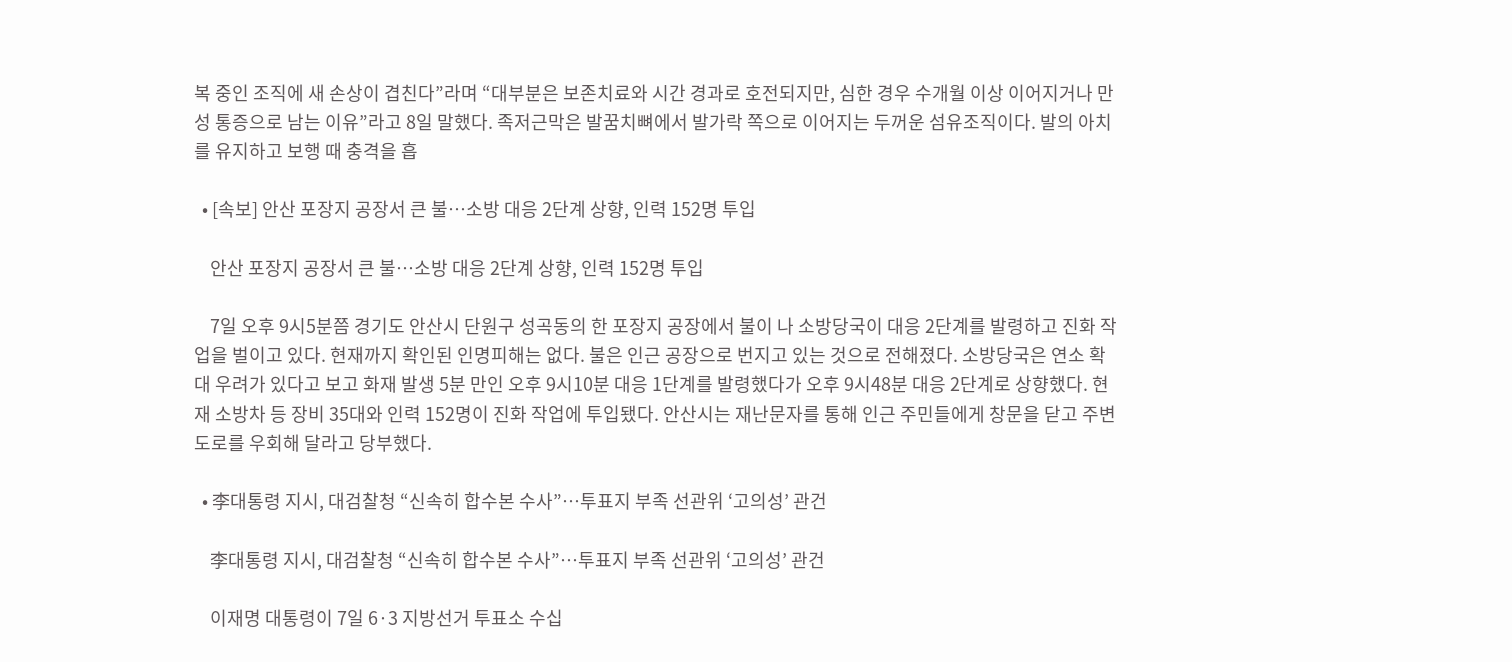복 중인 조직에 새 손상이 겹친다”라며 “대부분은 보존치료와 시간 경과로 호전되지만, 심한 경우 수개월 이상 이어지거나 만성 통증으로 남는 이유”라고 8일 말했다. 족저근막은 발꿈치뼈에서 발가락 쪽으로 이어지는 두꺼운 섬유조직이다. 발의 아치를 유지하고 보행 때 충격을 흡

  • [속보] 안산 포장지 공장서 큰 불…소방 대응 2단계 상향, 인력 152명 투입

    안산 포장지 공장서 큰 불…소방 대응 2단계 상향, 인력 152명 투입

    7일 오후 9시5분쯤 경기도 안산시 단원구 성곡동의 한 포장지 공장에서 불이 나 소방당국이 대응 2단계를 발령하고 진화 작업을 벌이고 있다. 현재까지 확인된 인명피해는 없다. 불은 인근 공장으로 번지고 있는 것으로 전해졌다. 소방당국은 연소 확대 우려가 있다고 보고 화재 발생 5분 만인 오후 9시10분 대응 1단계를 발령했다가 오후 9시48분 대응 2단계로 상향했다. 현재 소방차 등 장비 35대와 인력 152명이 진화 작업에 투입됐다. 안산시는 재난문자를 통해 인근 주민들에게 창문을 닫고 주변 도로를 우회해 달라고 당부했다.

  • 李대통령 지시, 대검찰청 “신속히 합수본 수사”…투표지 부족 선관위 ‘고의성’ 관건

    李대통령 지시, 대검찰청 “신속히 합수본 수사”…투표지 부족 선관위 ‘고의성’ 관건

    이재명 대통령이 7일 6·3 지방선거 투표소 수십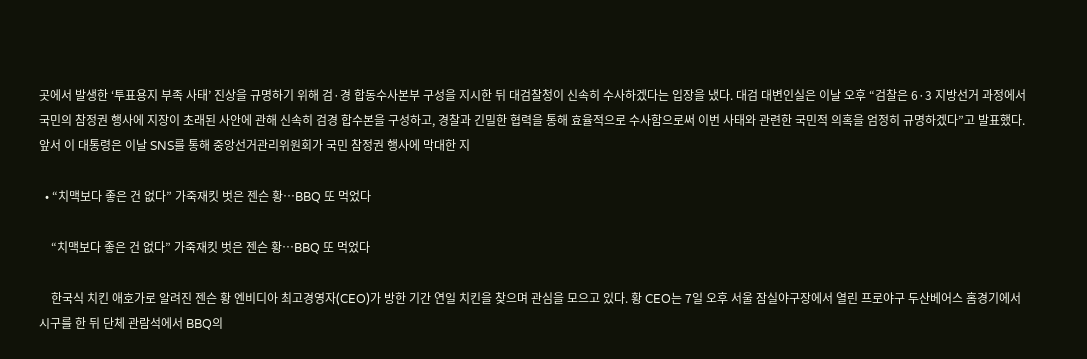곳에서 발생한 ‘투표용지 부족 사태’ 진상을 규명하기 위해 검·경 합동수사본부 구성을 지시한 뒤 대검찰청이 신속히 수사하겠다는 입장을 냈다. 대검 대변인실은 이날 오후 “검찰은 6·3 지방선거 과정에서 국민의 참정권 행사에 지장이 초래된 사안에 관해 신속히 검경 합수본을 구성하고, 경찰과 긴밀한 협력을 통해 효율적으로 수사함으로써 이번 사태와 관련한 국민적 의혹을 엄정히 규명하겠다”고 발표했다. 앞서 이 대통령은 이날 SNS를 통해 중앙선거관리위원회가 국민 참정권 행사에 막대한 지

  • “치맥보다 좋은 건 없다” 가죽재킷 벗은 젠슨 황…BBQ 또 먹었다

    “치맥보다 좋은 건 없다” 가죽재킷 벗은 젠슨 황…BBQ 또 먹었다

    한국식 치킨 애호가로 알려진 젠슨 황 엔비디아 최고경영자(CEO)가 방한 기간 연일 치킨을 찾으며 관심을 모으고 있다. 황 CEO는 7일 오후 서울 잠실야구장에서 열린 프로야구 두산베어스 홈경기에서 시구를 한 뒤 단체 관람석에서 BBQ의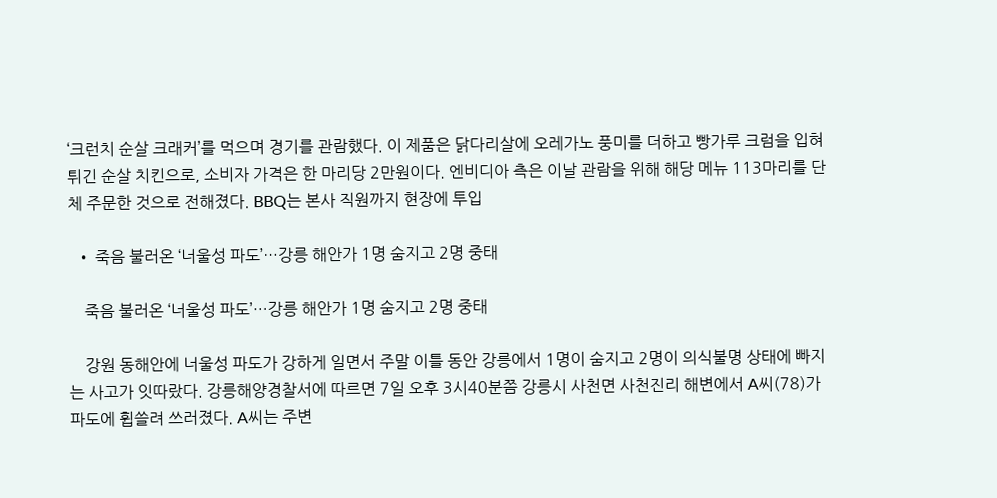‘크런치 순살 크래커’를 먹으며 경기를 관람했다. 이 제품은 닭다리살에 오레가노 풍미를 더하고 빵가루 크럼을 입혀 튀긴 순살 치킨으로, 소비자 가격은 한 마리당 2만원이다. 엔비디아 측은 이날 관람을 위해 해당 메뉴 113마리를 단체 주문한 것으로 전해졌다. BBQ는 본사 직원까지 현장에 투입

  • 죽음 불러온 ‘너울성 파도’…강릉 해안가 1명 숨지고 2명 중태

    죽음 불러온 ‘너울성 파도’…강릉 해안가 1명 숨지고 2명 중태

    강원 동해안에 너울성 파도가 강하게 일면서 주말 이틀 동안 강릉에서 1명이 숨지고 2명이 의식불명 상태에 빠지는 사고가 잇따랐다. 강릉해양경찰서에 따르면 7일 오후 3시40분쯤 강릉시 사천면 사천진리 해변에서 A씨(78)가 파도에 휩쓸려 쓰러졌다. A씨는 주변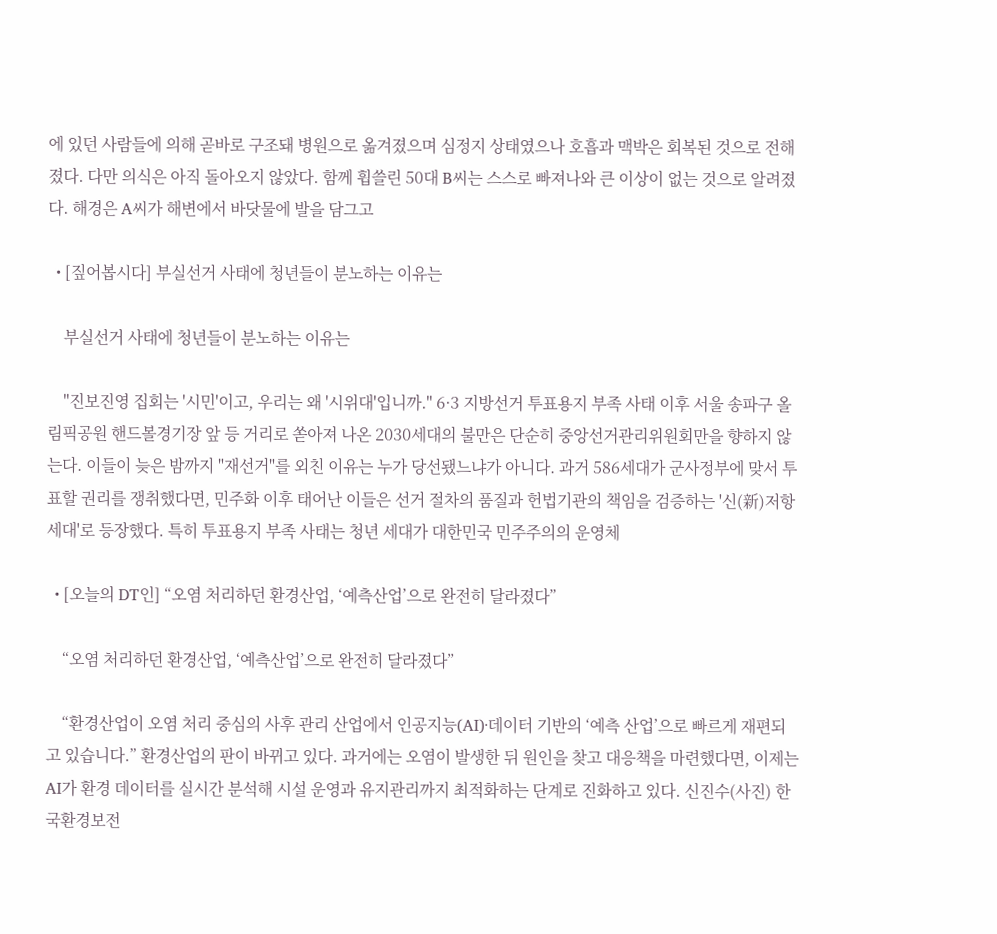에 있던 사람들에 의해 곧바로 구조돼 병원으로 옮겨졌으며 심정지 상태였으나 호흡과 맥박은 회복된 것으로 전해졌다. 다만 의식은 아직 돌아오지 않았다. 함께 휩쓸린 50대 B씨는 스스로 빠져나와 큰 이상이 없는 것으로 알려졌다. 해경은 A씨가 해변에서 바닷물에 발을 담그고

  • [짚어봅시다] 부실선거 사태에 청년들이 분노하는 이유는

    부실선거 사태에 청년들이 분노하는 이유는

    "진보진영 집회는 '시민'이고, 우리는 왜 '시위대'입니까." 6·3 지방선거 투표용지 부족 사태 이후 서울 송파구 올림픽공원 핸드볼경기장 앞 등 거리로 쏟아져 나온 2030세대의 불만은 단순히 중앙선거관리위원회만을 향하지 않는다. 이들이 늦은 밤까지 "재선거"를 외친 이유는 누가 당선됐느냐가 아니다. 과거 586세대가 군사정부에 맞서 투표할 권리를 쟁취했다면, 민주화 이후 태어난 이들은 선거 절차의 품질과 헌법기관의 책임을 검증하는 '신(新)저항세대'로 등장했다. 특히 투표용지 부족 사태는 청년 세대가 대한민국 민주주의의 운영체

  • [오늘의 DT인] “오염 처리하던 환경산업, ‘예측산업’으로 완전히 달라졌다”

    “오염 처리하던 환경산업, ‘예측산업’으로 완전히 달라졌다”

    “환경산업이 오염 처리 중심의 사후 관리 산업에서 인공지능(AI)·데이터 기반의 ‘예측 산업’으로 빠르게 재편되고 있습니다.” 환경산업의 판이 바뀌고 있다. 과거에는 오염이 발생한 뒤 원인을 찾고 대응책을 마련했다면, 이제는 AI가 환경 데이터를 실시간 분석해 시설 운영과 유지관리까지 최적화하는 단계로 진화하고 있다. 신진수(사진) 한국환경보전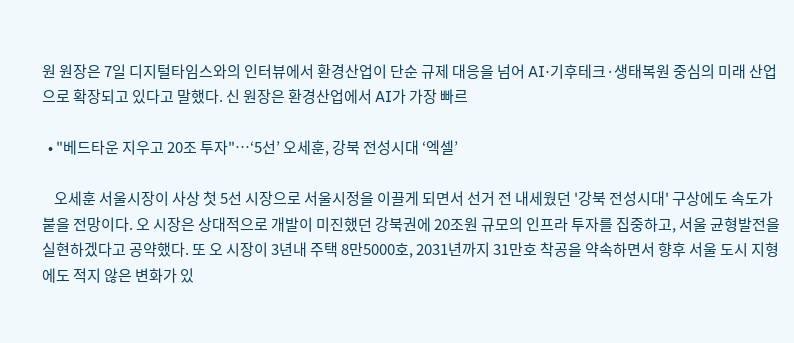원 원장은 7일 디지털타임스와의 인터뷰에서 환경산업이 단순 규제 대응을 넘어 AI·기후테크·생태복원 중심의 미래 산업으로 확장되고 있다고 말했다. 신 원장은 환경산업에서 AI가 가장 빠르

  • "베드타운 지우고 20조 투자"…‘5선’ 오세훈, 강북 전성시대 ‘엑셀’

    오세훈 서울시장이 사상 첫 5선 시장으로 서울시정을 이끌게 되면서 선거 전 내세웠던 '강북 전성시대' 구상에도 속도가 붙을 전망이다. 오 시장은 상대적으로 개발이 미진했던 강북권에 20조원 규모의 인프라 투자를 집중하고, 서울 균형발전을 실현하겠다고 공약했다. 또 오 시장이 3년내 주택 8만5000호, 2031년까지 31만호 착공을 약속하면서 향후 서울 도시 지형에도 적지 않은 변화가 있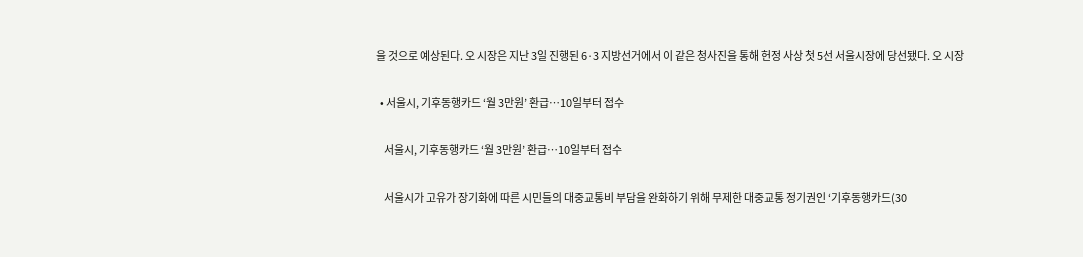을 것으로 예상된다. 오 시장은 지난 3일 진행된 6·3 지방선거에서 이 같은 청사진을 통해 헌정 사상 첫 5선 서울시장에 당선됐다. 오 시장

  • 서울시, 기후동행카드 ‘월 3만원’ 환급…10일부터 접수

    서울시, 기후동행카드 ‘월 3만원’ 환급…10일부터 접수

    서울시가 고유가 장기화에 따른 시민들의 대중교통비 부담을 완화하기 위해 무제한 대중교통 정기권인 ‘기후동행카드(30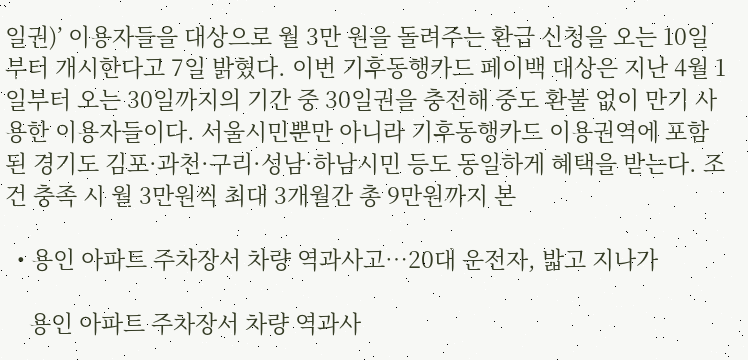일권)’ 이용자들을 대상으로 월 3만 원을 돌려주는 환급 신청을 오는 10일부터 개시한다고 7일 밝혔다. 이번 기후동행카드 페이백 대상은 지난 4월 1일부터 오는 30일까지의 기간 중 30일권을 충전해 중도 환불 없이 만기 사용한 이용자들이다. 서울시민뿐만 아니라 기후동행카드 이용권역에 포함된 경기도 김포·과천·구리·성남·하남시민 등도 동일하게 혜택을 받는다. 조건 충족 시 월 3만원씩 최대 3개월간 총 9만원까지 본

  • 용인 아파트 주차장서 차량 역과사고…20대 운전자, 밟고 지나가

    용인 아파트 주차장서 차량 역과사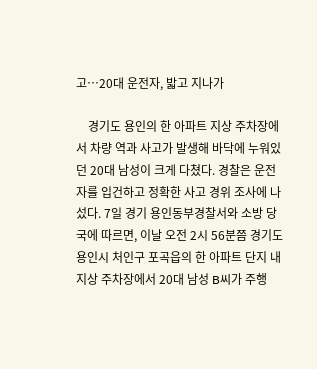고…20대 운전자, 밟고 지나가

    경기도 용인의 한 아파트 지상 주차장에서 차량 역과 사고가 발생해 바닥에 누워있던 20대 남성이 크게 다쳤다. 경찰은 운전자를 입건하고 정확한 사고 경위 조사에 나섰다. 7일 경기 용인동부경찰서와 소방 당국에 따르면, 이날 오전 2시 56분쯤 경기도 용인시 처인구 포곡읍의 한 아파트 단지 내 지상 주차장에서 20대 남성 B씨가 주행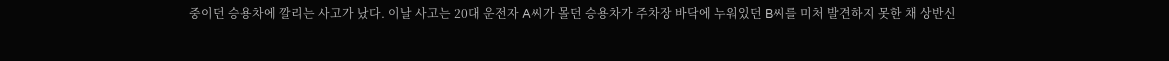중이던 승용차에 깔리는 사고가 났다. 이날 사고는 20대 운전자 A씨가 몰던 승용차가 주차장 바닥에 누워있던 B씨를 미처 발견하지 못한 채 상반신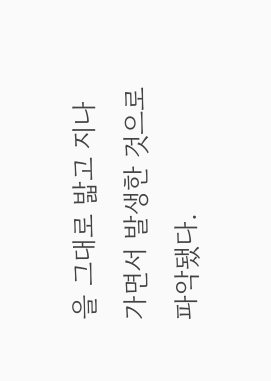을 그대로 밟고 지나가면서 발생한 것으로 파악됐다.